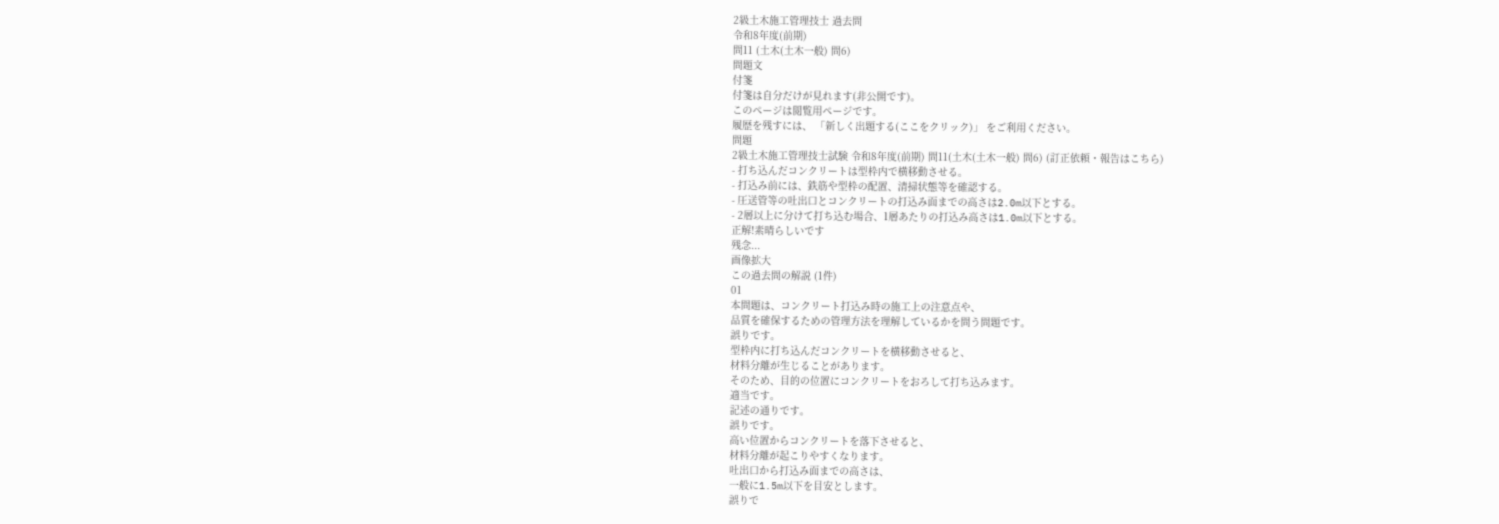2級土木施工管理技士 過去問
令和8年度(前期)
問11 (土木(土木一般) 問6)
問題文
付箋
付箋は自分だけが見れます(非公開です)。
このページは閲覧用ページです。
履歴を残すには、 「新しく出題する(ここをクリック)」 をご利用ください。
問題
2級土木施工管理技士試験 令和8年度(前期) 問11(土木(土木一般) 問6) (訂正依頼・報告はこちら)
- 打ち込んだコンクリートは型枠内で横移動させる。
- 打込み前には、鉄筋や型枠の配置、清掃状態等を確認する。
- 圧送管等の吐出口とコンクリートの打込み面までの高さは2.0m以下とする。
- 2層以上に分けて打ち込む場合、1層あたりの打込み高さは1.0m以下とする。
正解!素晴らしいです
残念...
画像拡大
この過去問の解説 (1件)
01
本問題は、コンクリート打込み時の施工上の注意点や、
品質を確保するための管理方法を理解しているかを問う問題です。
誤りです。
型枠内に打ち込んだコンクリートを横移動させると、
材料分離が生じることがあります。
そのため、目的の位置にコンクリートをおろして打ち込みます。
適当です。
記述の通りです。
誤りです。
高い位置からコンクリートを落下させると、
材料分離が起こりやすくなります。
吐出口から打込み面までの高さは、
一般に1.5m以下を目安とします。
誤りで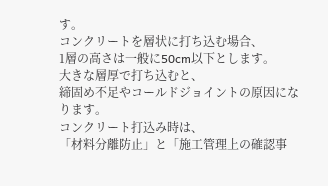す。
コンクリートを層状に打ち込む場合、
1層の高さは一般に50cm以下とします。
大きな層厚で打ち込むと、
締固め不足やコールドジョイントの原因になります。
コンクリート打込み時は、
「材料分離防止」と「施工管理上の確認事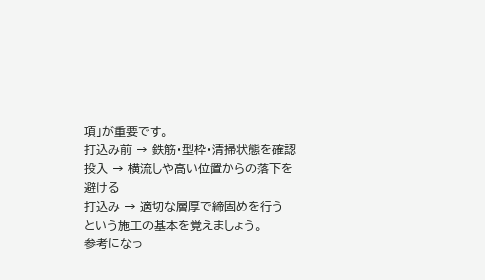項」が重要です。
打込み前 → 鉄筋・型枠・清掃状態を確認
投入 → 横流しや高い位置からの落下を避ける
打込み → 適切な層厚で締固めを行う
という施工の基本を覚えましょう。
参考になっ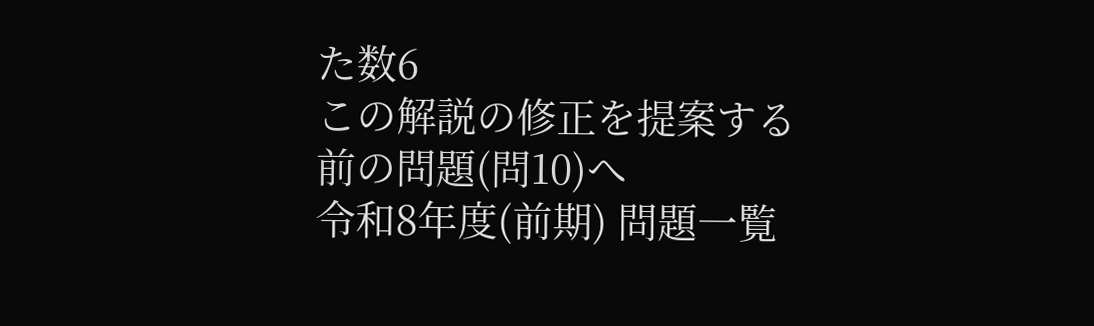た数6
この解説の修正を提案する
前の問題(問10)へ
令和8年度(前期) 問題一覧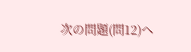次の問題(問12)へ